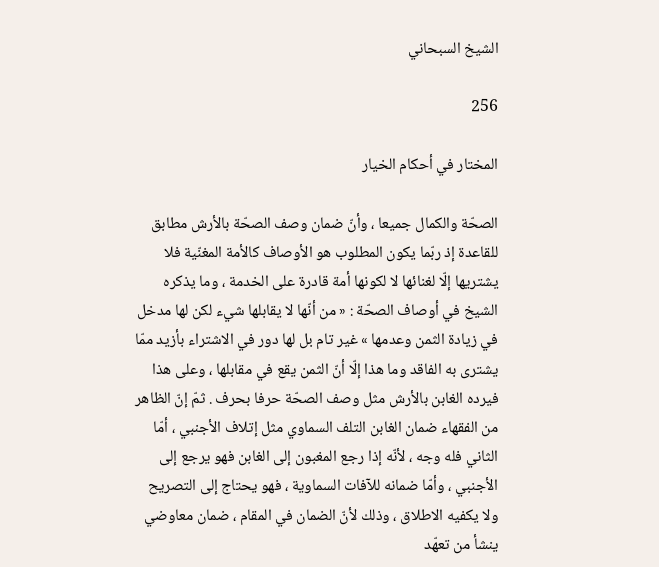الشيخ السبحاني

256

المختار في أحكام الخيار

الصحّة والكمال جميعا ، وأنّ ضمان وصف الصحّة بالأرش مطابق للقاعدة إذ ربّما يكون المطلوب هو الأوصاف كالأمة المغنّية فلا يشتريها إلّا لغنائها لا لكونها أمة قادرة على الخدمة ، وما يذكره الشيخ في أوصاف الصحّة : « من أنّها لا يقابلها شيء لكن لها مدخل في زيادة الثمن وعدمها » غير تام بل لها دور في الاشتراء بأزيد ممّا يشترى به الفاقد وما هذا إلّا أنّ الثمن يقع في مقابلها ، وعلى هذا فيرده الغابن بالأرش مثل وصف الصحّة حرفا بحرف . ثمّ إنّ الظاهر من الفقهاء ضمان الغابن التلف السماوي مثل إتلاف الأجنبي ، أمّا الثاني فله وجه ، لأنّه إذا رجع المغبون إلى الغابن فهو يرجع إلى الأجنبي ، وأمّا ضمانه للآفات السماوية ، فهو يحتاج إلى التصريح ولا يكفيه الاطلاق ، وذلك لأنّ الضمان في المقام ، ضمان معاوضي ينشأ من تعهّد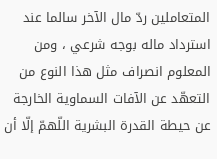المتعاملين ردّ مال الآخر سالما عند استرداد ماله بوجه شرعي ، ومن المعلوم انصراف مثل هذا النوع من التعهّد عن الآفات السماوية الخارجة عن حيطة القدرة البشرية اللّهمّ إلّا أن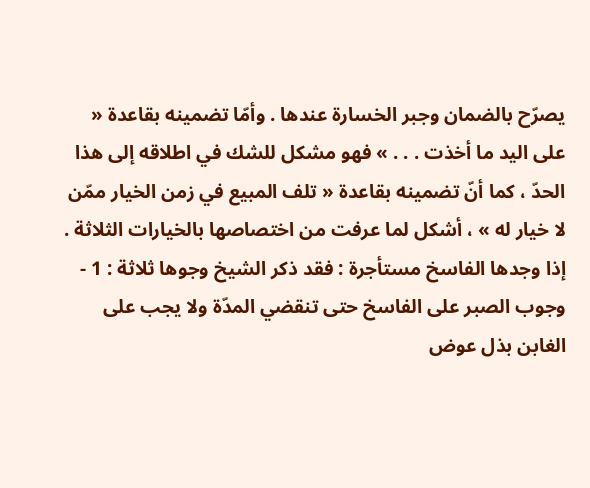يصرّح بالضمان وجبر الخسارة عندها . وأمّا تضمينه بقاعدة « على اليد ما أخذت . . . » فهو مشكل للشك في اطلاقه إلى هذا الحدّ ، كما أنّ تضمينه بقاعدة « تلف المبيع في زمن الخيار ممّن لا خيار له » ، أشكل لما عرفت من اختصاصها بالخيارات الثلاثة . إذا وجدها الفاسخ مستأجرة : فقد ذكر الشيخ وجوها ثلاثة : 1 - وجوب الصبر على الفاسخ حتى تنقضي المدّة ولا يجب على الغابن بذل عوض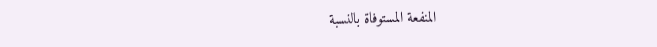المنفعة المستوفاة بالنسبة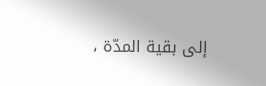إلى بقية المدّة ،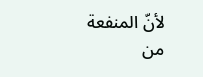لأنّ المنفعة من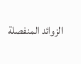الزوائد المنفصلة